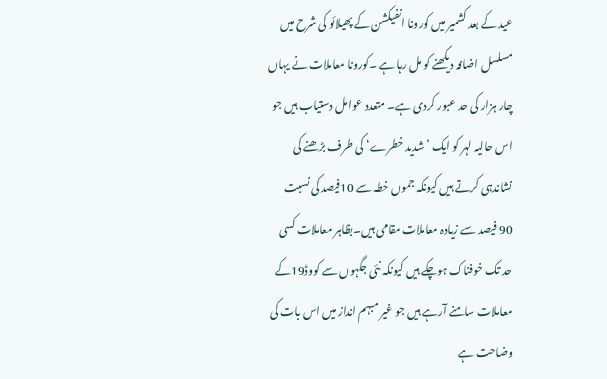عید کے بعد کشمیر میں کورونا انفیکشن کے پھیلائو کی شرح میں مسلسل اضافہ دیکھنے کو مل رہا ہے ۔کورونا معاملات نے یہاں چار ہزار کی حد عبور کردی ہے۔ متعدد عوامل دستیاب ہیں جو اس حالیہ لہر کو ایک ’شدید خطرے‘ کی طرف بڑھنے کی نشاندہی کرتے ہیں کیونکہ جموں خطہ سے 10فیصد کی نسبت 90 فیصد سے زیادہ معاملات مقامی ہیں۔بظاہر معاملات کسی حد تک خوفناک ہوچکے ہیں کیونکہ نئی جگہوں سے کووڈ19کے معاملات سامنے آرہے ہیں جو غیر مبہم انداز میں اس بات کی وضاحت ہے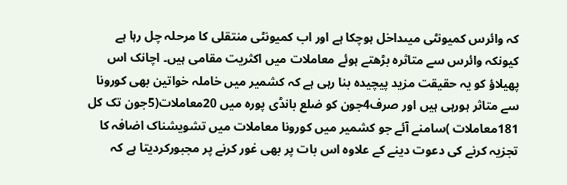کہ وائرس کمیونٹی میںداخل ہوچکا ہے اور اب کمیونٹی منتقلی کا مرحلہ چل رہا ہے کیونکہ وائرس سے متاثرہ بڑھتے ہوئے معاملات میں اکثریت مقامی ہیں۔ اچانک اس پھیلاؤ کو یہ حقیقت مزید پیچیدہ بنا رہی ہے کہ کشمیر میں خاملہ خواتین بھی کورونا سے متاثر ہورہی ہیں اور صرف4جون کو ضلع بانڈی پورہ میں 20معاملات(5جون تک کل 181معاملات )سامنے آئے جو کشمیر میں کورونا معاملات میں تشویشناک اضافہ کا تجزیہ کرنے کی دعوت دینے کے علاوہ اس بات پر بھی غور کرنے پر مجبورکردیتا ہے کہ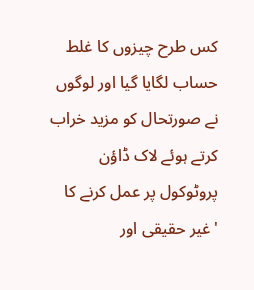کس طرح چیزوں کا غلط حساب لگایا گیا اور لوگوں نے صورتحال کو مزید خراب کرتے ہوئے لاک ڈاؤن پروٹوکول پر عمل کرنے کا 'غیر حقیقی اور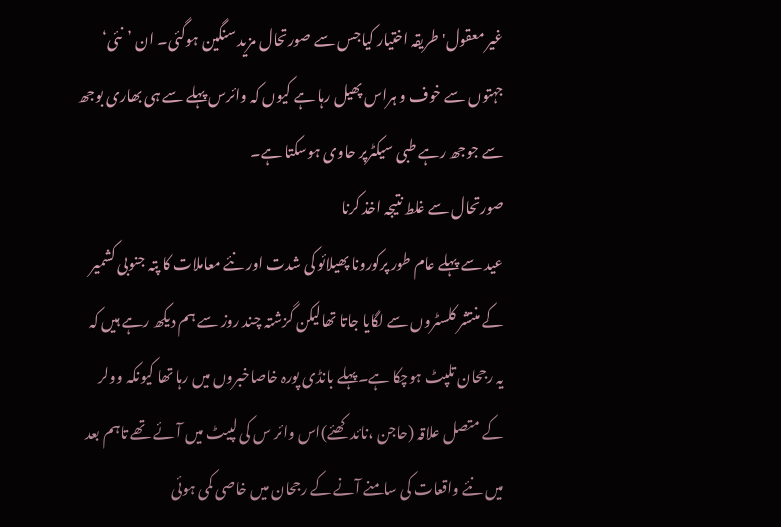غیر معقول' طریقہ اختیار کیاجس سے صورتحال مزید سنگین ہوگئی۔ ان ’نئی‘ جہتوں سے خوف و ہراس پھیل رہا ہے کیوں کہ وائرس پہلے سے ہی بھاری بوجھ سے جوجھ رہے طبی سیکٹرپر حاوی ہوسکتا ہے۔
صورتحال سے غلط نتیجہ اخذ کرنا
عید سے پہلے عام طور پرکورونا پھیلائو کی شدت اور نئے معاملات کا پتہ جنوبی کشمیر کے منتشر کلسٹروں سے لگایا جاتا تھالیکن گزشتہ چند روز سے ہم دیکھ رہے ہیں کہ یہ رجحان تلپٹ ہوچکا ہے۔پہلے بانڈی پورہ خاصاخبروں میں رہا تھا کیونکہ وولر کے متصل علاقہ (حاجن ،نائد کھئے)اس وائر س کی لپیٹ میں آئے تھے تاہم بعد میں نئے واقعات کی سامنے آنے کے رجحان میں خاصی کمی ہوئی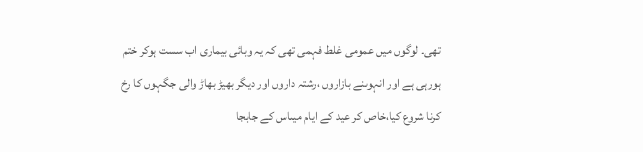تھی۔ لوگوں میں عمومی غلط فہمی تھی کہ یہ وبائی بیماری اب سست ہوکر ختم ہورہی ہے اور انہوںنے بازاروں ،رشتہ داروں اور دیگر بھیڑ بھاڑ والی جگہوں کا رخ کرنا شروع کیا،خاص کر عید کے ایام میںاس کے جابجا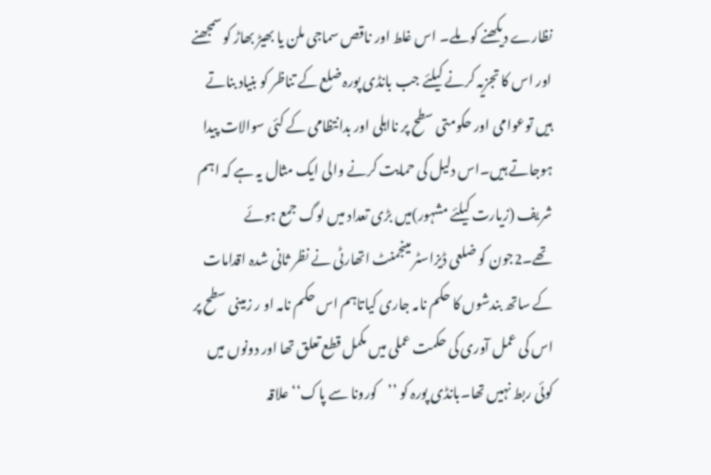نظارے دیکھنے کو ملے۔ اس غلط اور ناقص سماجی ملن یا بھیڑ بھاڑ کو سمجھنے اور اس کا تجزیہ کرنے کیلئے جب بانڈی پورہ ضلع کے تناظر کو بنیاد بناتے ہیں توعوامی اور حکومتی سطح پر نااہلی اور بدانتظامی کے کئی سوالات پیدا ہوجاتے ہیں۔اس دلیل کی حمایت کرنے والی ایک مثال یہ ہے کہ اہم شریف (زیارت کیلئے مشہور)میں بڑی تعداد میں لوگ جمع ہوئے تھے۔2جون کو ضلعی ڈیزاسٹر مینجمنٹ اتھارٹی نے نظر ثانی شدہ اقدامات کے ساتھ بندشوں کا حکم نامہ جاری کیاتاہم اس حکم نامہ او ر زمینی سطح پر اس کی عمل آوری کی حکمت عملی میں مکمل قطع تعلق تھا اور دونوں میں کوئی ربط نہیں تھا۔بانڈی پورہ کو ’’کورونا سے پاک‘‘علاقہ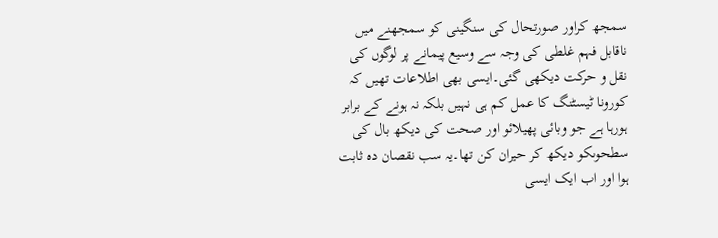سمجھ کراور صورتحال کی سنگینی کو سمجھنے میں ناقابل فہم غلطی کی وجہ سے وسیع پیمانے پر لوگوں کی نقل و حرکت دیکھی گئی۔ایسی بھی اطلاعات تھیں کہ کورونا ٹیسٹنگ کا عمل کم ہی نہیں بلکہ نہ ہونے کے برابر ہورہا ہے جو وبائی پھیلائو اور صحت کی دیکھ بال کی سطحوںکو دیکھ کر حیران کن تھا۔یہ سب نقصان دہ ثابت ہوا اور اب ایک ایسی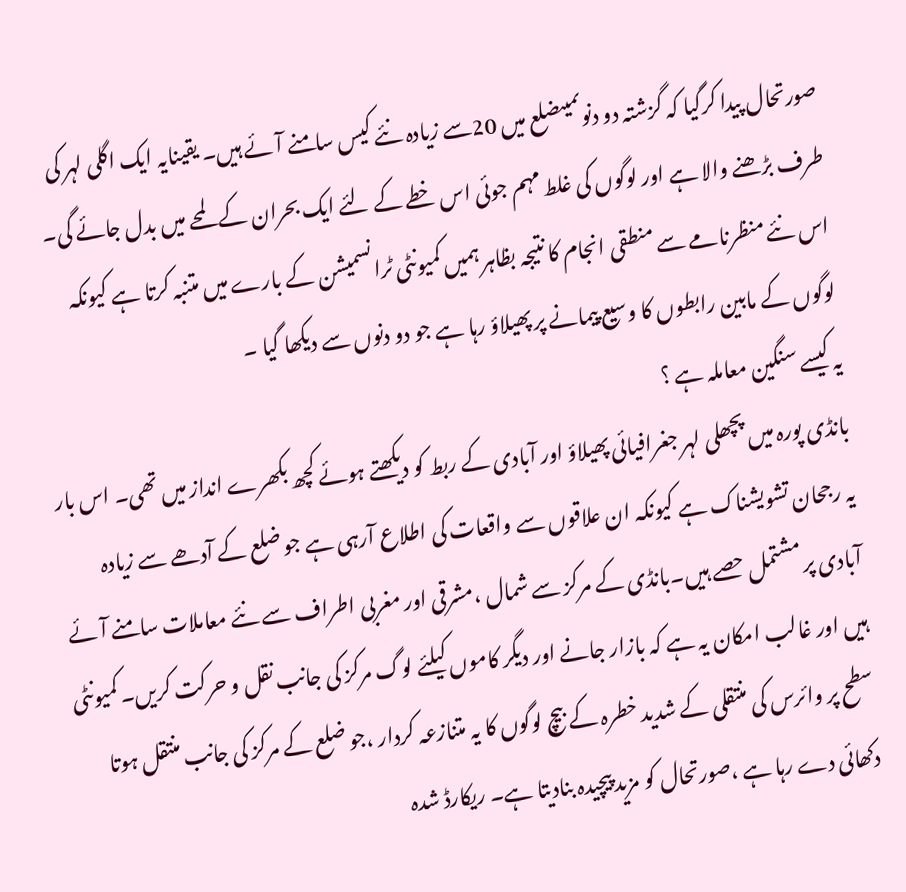صورتحال پیدا کرگیا کہ گزشتہ دو دنوںمیںضلع میں 20سے زیادہ نئے کیس سامنے آئے ہیں۔ یقینایہ ایک اگلی لہر کی طرف بڑھنے والا ہے اور لوگوں کی غلط مہم جوئی اس خطے کے لئے ایک بحران کے لمحے میں بدل جائے گی۔ اس نئے منظرنامے سے منطقی انجام کا نتیجہ بظاہر ہمیں کمیونٹی ٹرانسمیشن کے بارے میں متنبہ کرتا ہے کیونکہ لوگوں کے مابین رابطوں کا وسیع پیمانے پر پھیلاؤ رہا ہے جو دو دنوں سے دیکھا گیا ۔
یہ کیسے سنگین معاملہ ہے ؟
بانڈی پورہ میں پچھلی لہر جغرافیائی پھیلاؤ اور آبادی کے ربط کو دیکھتے ہوئے کچھ بکھرے انداز میں تھی۔ اس بار یہ رجحان تشویشناک ہے کیونکہ ان علاقوں سے واقعات کی اطلاع آرہی ہے جو ضلع کے آدھے سے زیادہ آبادی پر مشتمل حصے ہیں۔بانڈی کے مرکز سے شمال ،مشرقی اور مغربی اطراف سے نئے معاملات سامنے آئے ہیں اور غالب امکان یہ ہے کہ بازار جانے اور دیگر کاموں کیلئے لوگ مرکز کی جانب نقل و حرکت کریں۔ کمیونٹی سطح پر وائرس کی منتقلی کے شدید خطرہ کے بیچ لوگوں کا یہ متنازعہ کردار ،جو ضلع کے مرکز کی جانب منتقل ہوتا دکھائی دے رہا ہے ،صورتحال کو مزید پیچیدہ بنادیتا ہے۔ ریکارڈ شدہ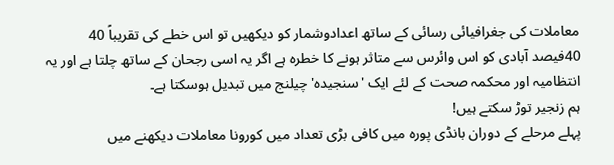معاملات کی جغرافیائی رسائی کے ساتھ اعدادوشمار کو دیکھیں تو اس خطے کی تقریباً 40 40فیصد آبادی کو اس وائرس سے متاثر ہونے کا خطرہ ہے اگر یہ اسی رجحان کے ساتھ چلتا ہے اور یہ انتظامیہ اور محکمہ صحت کے لئے ایک 'سنجیدہ' چیلنج میں تبدیل ہوسکتا ہے۔
ہم زنجیر توڑ سکتے ہیں!
پہلے مرحلے کے دوران بانڈی پورہ میں کافی بڑی تعداد میں کورونا معاملات دیکھنے میں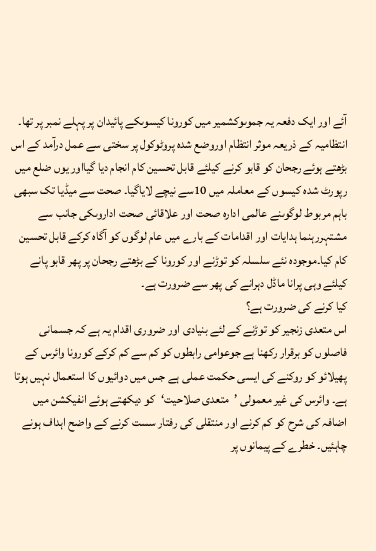آئے اور ایک دفعہ یہ جموںوکشمیر میں کورونا کیسوںکے پائیدان پر پہلے نمبر پر تھا۔ انتظامیہ کے ذریعہ موثر انتظام اوروضع شدہ پروٹوکول پر سختی سے عمل درآمد کے اس بڑھتے ہوئے رجحان کو قابو کرنے کیلئے قابل تحسین کام انجام دیا گیااور یوں ضلع میں رپورٹ شدہ کیسوں کے معاملہ میں 10سے نیچے لایاگیا۔ صحت سے میڈیا تک سبھی باہم مربوط لوگوںنے عالمی ادارہ صحت اور علاقائی صحت اداروںکی جانب سے مشتہررہنما ہدایات اور اقدامات کے بارے میں عام لوگوں کو آگاہ کرکے قابل تحسین کام کیا۔موجودہ نئے سلسلہ کو توڑنے اور کورونا کے بڑھتے رجحان پر پھر قابو پانے کیلئے وہی پرانا ماڈل دہرانے کی پھر سے ضرورت ہے۔
کیا کرنے کی ضرورت ہے؟
اس متعدی زنجیر کو توڑنے کے لئے بنیادی اور ضروری اقدام یہ ہے کہ جسمانی فاصلوں کو برقرار رکھنا ہے جوعوامی رابطوں کو کم سے کم کرکے کورونا وائرس کے پھیلائو کو روکنے کی ایسی حکمت عملی ہے جس میں دوائیوں کا استعمال نہیں ہوتا ہے۔ وائرس کی غیر معمولی ’متعدی صلاحیت‘کو دیکھتے ہوئے انفیکشن میں اضافہ کی شرح کو کم کرنے اور منتقلی کی رفتار سست کرنے کے واضح اہداف ہونے چاہئیں۔ خطرے کے پیمانوں پر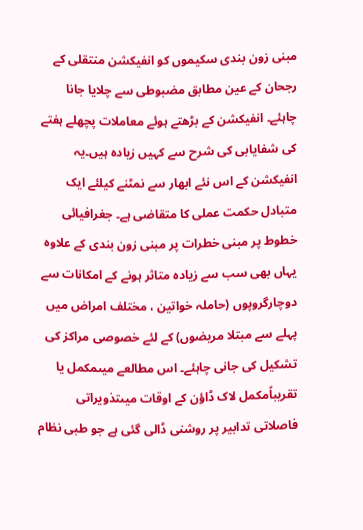مبنی زون بندی سکیموں کو انفیکشن منتقلی کے رجحان کے عین مطابق مضبوطی سے چلایا جانا چاہئے۔ انفیکشن کے بڑھتے ہوئے معاملات پچھلے ہفتے کی شفایابی کی شرح سے کہیں زیادہ ہیں۔یہ انفیکشن کے اس نئے ابھار سے نمٹنے کیلئے ایک متبادل حکمت عملی کا متقاضی ہے۔ جغرافیائی خطوط پر مبنی خطرات پر مبنی زون بندی کے علاوہ یہاں بھی سب سے زیادہ متاثر ہونے کے امکانات سے دوچارگروپوں (حاملہ خواتین ، مختلف امراض میں پہلے سے مبتلا مریضوں) کے لئے خصوصی مراکز کی تشکیل کی جانی چاہئے۔ اس مطالعے میںمکمل یا تقریباًمکمل لاک ڈاؤن کے اوقات میںتذویراتی فاصلاتی تدابیر پر روشنی ڈالی گئی ہے جو طبی نظام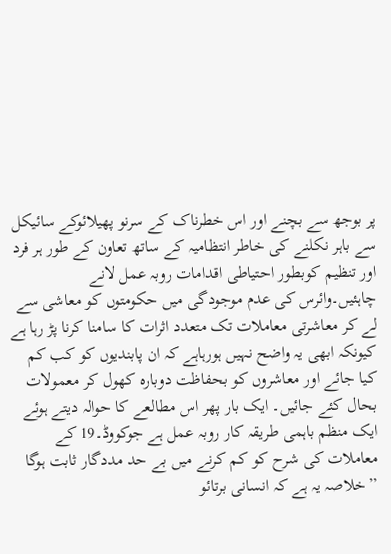پر بوجھ سے بچنے اور اس خطرناک کے سرنو پھیلائوکے سائیکل سے باہر نکلنے کی خاطر انتظامیہ کے ساتھ تعاون کے طور ہر فرد اور تنظیم کوبطور احتیاطی اقدامات روبہ عمل لانے چاہئیں۔وائرس کی عدم موجودگی میں حکومتوں کو معاشی سے لے کر معاشرتی معاملات تک متعدد اثرات کا سامنا کرنا پڑ رہا ہے کیونکہ ابھی یہ واضح نہیں ہورہاہے کہ ان پابندیوں کو کب کم کیا جائے اور معاشروں کو بحفاظت دوبارہ کھول کر معمولات بحال کئے جائیں۔ ایک بار پھر اس مطالعے کا حوالہ دیتے ہوئے ایک منظم باہمی طریقہ کار روبہ عمل ہے جوکووڈ۔19 کے معاملات کی شرح کو کم کرنے میں بے حد مددگار ثابت ہوگا ’’خلاصہ یہ ہے کہ انسانی برتائو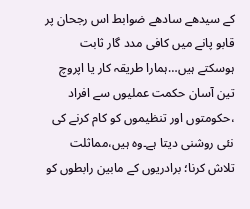کے سیدھے سادھے ضوابط اس رجحان پر قابو پانے میں کافی مدد گار ثابت ہوسکتے ہیں…ہمارا طریقہ کار یا اپروچ تین آسان حکمت عملیوں سے افراد ،حکومتوں اور تنظیموں کو کام کرنے کی نئی روشنی دیتا ہے۔وہ ہیں،مماثلت تلاش کرنا؛ برادریوں کے مابین رابطوں کو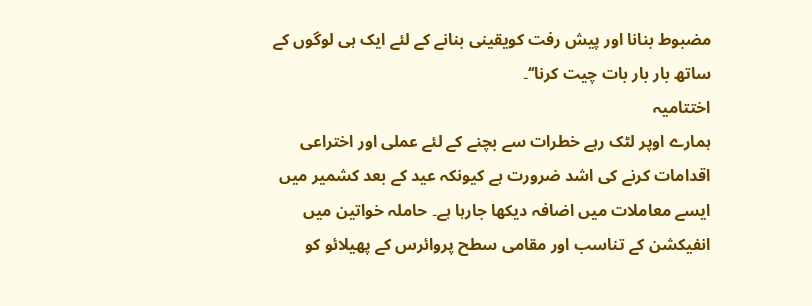مضبوط بنانا اور پیش رفت کویقینی بنانے کے لئے ایک ہی لوگوں کے ساتھ بار بار بات چیت کرنا‘‘۔
اختتامیہ
ہمارے اوپر لٹک رہے خطرات سے بچنے کے لئے عملی اور اختراعی اقدامات کرنے کی اشد ضرورت ہے کیونکہ عید کے بعد کشمیر میں ایسے معاملات میں اضافہ دیکھا جارہا ہے۔ حاملہ خواتین میں انفیکشن کے تناسب اور مقامی سطح پروائرس کے پھیلائو کو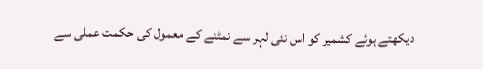دیکھتے ہوئے کشمیر کو اس نئی لہر سے نمٹنے کے معمول کی حکمت عملی سے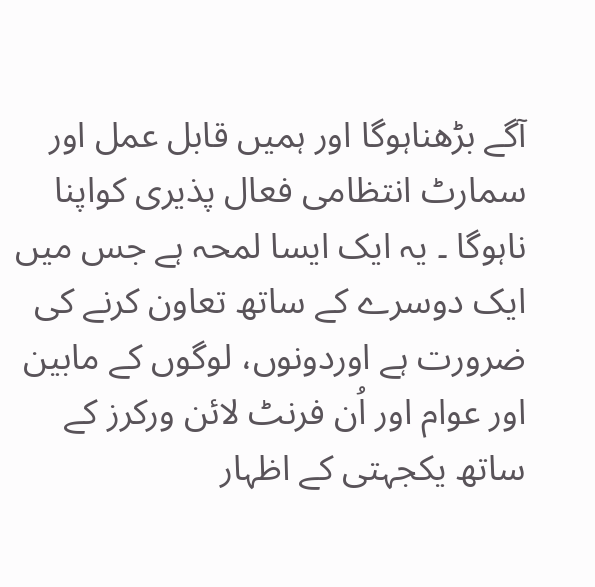آگے بڑھناہوگا اور ہمیں قابل عمل اور سمارٹ انتظامی فعال پذیری کواپنا ناہوگا ۔ یہ ایک ایسا لمحہ ہے جس میں ایک دوسرے کے ساتھ تعاون کرنے کی ضرورت ہے اوردونوں، لوگوں کے مابین اور عوام اور اُن فرنٹ لائن ورکرز کے ساتھ یکجہتی کے اظہار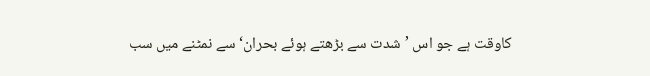کاوقت ہے جو اس ’شدت سے بڑھتے ہوئے بحران‘ سے نمٹنے میں سب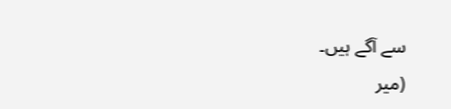سے آگے ہیں۔
(میر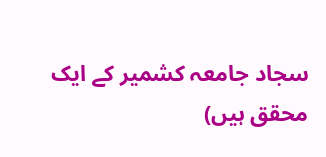سجاد جامعہ کشمیر کے ایک محقق ہیں)